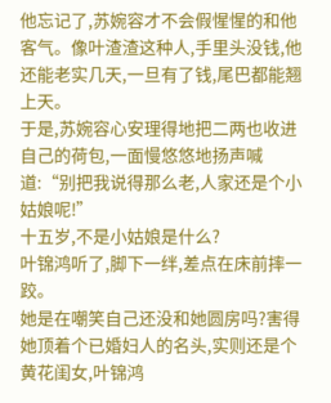他忘记了,苏婉容才不会假惺惺的和他客气。像叶渣渣这种人,手里头没钱,他还能老实几天,一旦有了钱,尾巴都能翘上天。
于是,苏婉容心安理得地把二两也收进自己的荷包,一面慢悠悠地扬声喊道:“别把我说得那么老,人家还是个小姑娘呢!”
十五岁,不是小姑娘是什么?
叶锦鸿听了,脚下一绊,差点在床前摔一跤。
她是在嘲笑自己还没和她圆房吗?害得她顶着个已婚妇人的名头,实则还是个黄花闺女,叶锦鸿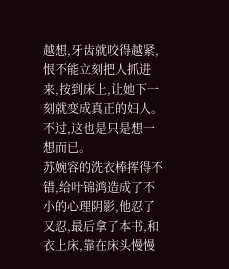越想,牙齿就咬得越紧,恨不能立刻把人抓进来,按到床上,让她下一刻就变成真正的妇人。
不过,这也是只是想一想而已。
苏婉容的洗衣棒挥得不错,给叶锦鸿造成了不小的心理阴影,他忍了又忍,最后拿了本书,和衣上床,靠在床头慢慢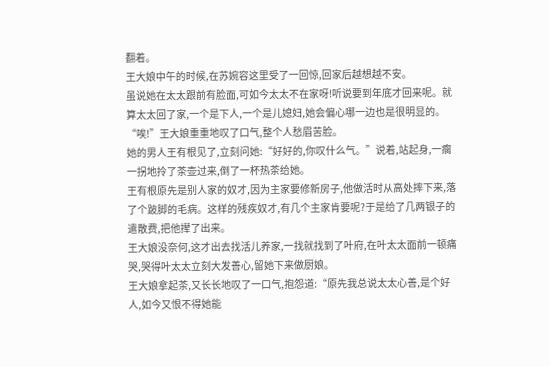翻着。
王大娘中午的时候,在苏婉容这里受了一回惊,回家后越想越不安。
虽说她在太太跟前有脸面,可如今太太不在家呀!听说要到年底才回来呢。就算太太回了家,一个是下人,一个是儿媳妇,她会偏心哪一边也是很明显的。
“唉!”王大娘重重地叹了口气,整个人愁眉苦脸。
她的男人王有根见了,立刻问她:“好好的,你叹什么气。”说着,站起身,一瘸一拐地拎了茶壶过来,倒了一杯热茶给她。
王有根原先是别人家的奴才,因为主家要修新房子,他做活时从高处摔下来,落了个跛脚的毛病。这样的残疾奴才,有几个主家肯要呢?于是给了几两银子的遣散费,把他撵了出来。
王大娘没奈何,这才出去找活儿养家,一找就找到了叶府,在叶太太面前一顿痛哭,哭得叶太太立刻大发善心,留她下来做厨娘。
王大娘拿起茶,又长长地叹了一口气,抱怨道:“原先我总说太太心善,是个好人,如今又恨不得她能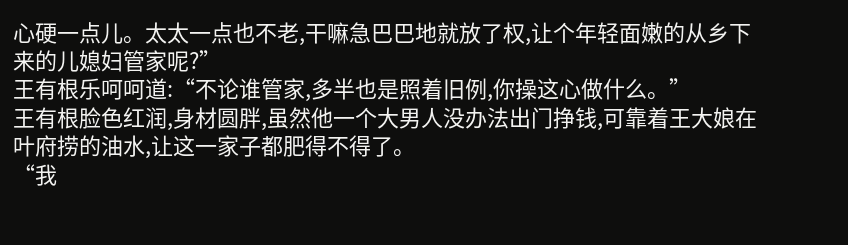心硬一点儿。太太一点也不老,干嘛急巴巴地就放了权,让个年轻面嫩的从乡下来的儿媳妇管家呢?”
王有根乐呵呵道:“不论谁管家,多半也是照着旧例,你操这心做什么。”
王有根脸色红润,身材圆胖,虽然他一个大男人没办法出门挣钱,可靠着王大娘在叶府捞的油水,让这一家子都肥得不得了。
“我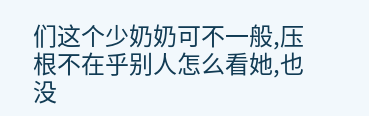们这个少奶奶可不一般,压根不在乎别人怎么看她,也没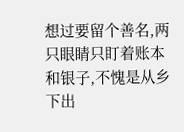想过要留个善名,两只眼睛只盯着账本和银子,不愧是从乡下出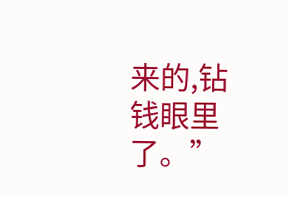来的,钻钱眼里了。”